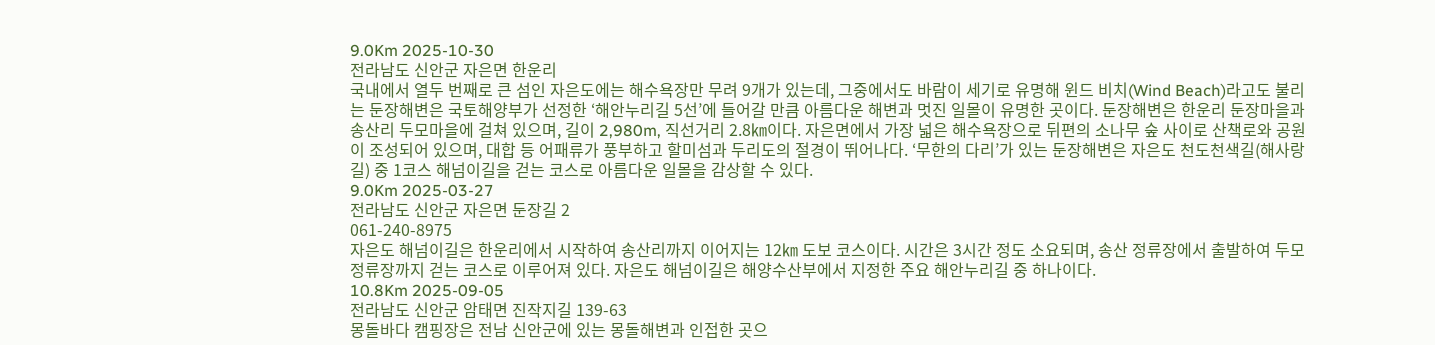9.0Km 2025-10-30
전라남도 신안군 자은면 한운리
국내에서 열두 번째로 큰 섬인 자은도에는 해수욕장만 무려 9개가 있는데, 그중에서도 바람이 세기로 유명해 윈드 비치(Wind Beach)라고도 불리는 둔장해변은 국토해양부가 선정한 ‘해안누리길 5선’에 들어갈 만큼 아름다운 해변과 멋진 일몰이 유명한 곳이다. 둔장해변은 한운리 둔장마을과 송산리 두모마을에 걸쳐 있으며, 길이 2,980m, 직선거리 2.8㎞이다. 자은면에서 가장 넓은 해수욕장으로 뒤편의 소나무 숲 사이로 산책로와 공원이 조성되어 있으며, 대합 등 어패류가 풍부하고 할미섬과 두리도의 절경이 뛰어나다. ‘무한의 다리’가 있는 둔장해변은 자은도 천도천색길(해사랑길) 중 1코스 해넘이길을 걷는 코스로 아름다운 일몰을 감상할 수 있다.
9.0Km 2025-03-27
전라남도 신안군 자은면 둔장길 2
061-240-8975
자은도 해넘이길은 한운리에서 시작하여 송산리까지 이어지는 12㎞ 도보 코스이다. 시간은 3시간 정도 소요되며, 송산 정류장에서 출발하여 두모정류장까지 걷는 코스로 이루어져 있다. 자은도 해넘이길은 해양수산부에서 지정한 주요 해안누리길 중 하나이다.
10.8Km 2025-09-05
전라남도 신안군 암태면 진작지길 139-63
몽돌바다 캠핑장은 전남 신안군에 있는 몽돌해변과 인접한 곳으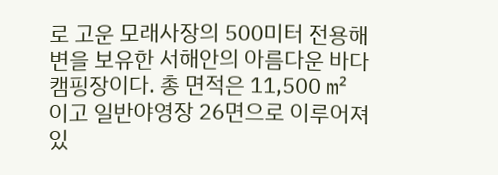로 고운 모래사장의 500미터 전용해변을 보유한 서해안의 아름다운 바다캠핑장이다. 총 면적은 11,500 m² 이고 일반야영장 26면으로 이루어져 있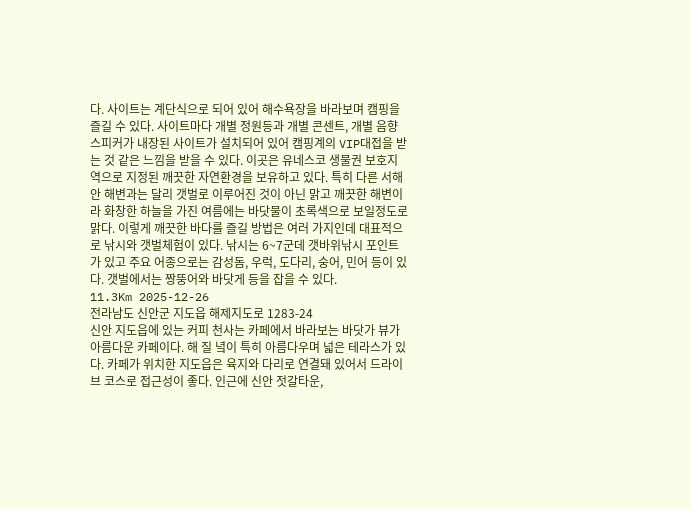다. 사이트는 계단식으로 되어 있어 해수욕장을 바라보며 캠핑을 즐길 수 있다. 사이트마다 개별 정원등과 개별 콘센트, 개별 음향스피커가 내장된 사이트가 설치되어 있어 캠핑계의 VIP대접을 받는 것 같은 느낌을 받을 수 있다. 이곳은 유네스코 생물권 보호지역으로 지정된 깨끗한 자연환경을 보유하고 있다. 특히 다른 서해안 해변과는 달리 갯벌로 이루어진 것이 아닌 맑고 깨끗한 해변이라 화창한 하늘을 가진 여름에는 바닷물이 초록색으로 보일정도로 맑다. 이렇게 깨끗한 바다를 즐길 방법은 여러 가지인데 대표적으로 낚시와 갯벌체험이 있다. 낚시는 6~7군데 갯바위낚시 포인트가 있고 주요 어종으로는 감성돔, 우럭, 도다리, 숭어, 민어 등이 있다. 갯벌에서는 짱뚱어와 바닷게 등을 잡을 수 있다.
11.3Km 2025-12-26
전라남도 신안군 지도읍 해제지도로 1283-24
신안 지도읍에 있는 커피 천사는 카페에서 바라보는 바닷가 뷰가 아름다운 카페이다. 해 질 녘이 특히 아름다우며 넓은 테라스가 있다. 카페가 위치한 지도읍은 육지와 다리로 연결돼 있어서 드라이브 코스로 접근성이 좋다. 인근에 신안 젓갈타운,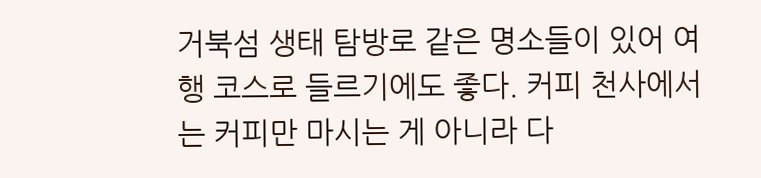거북섬 생태 탐방로 같은 명소들이 있어 여행 코스로 들르기에도 좋다. 커피 천사에서는 커피만 마시는 게 아니라 다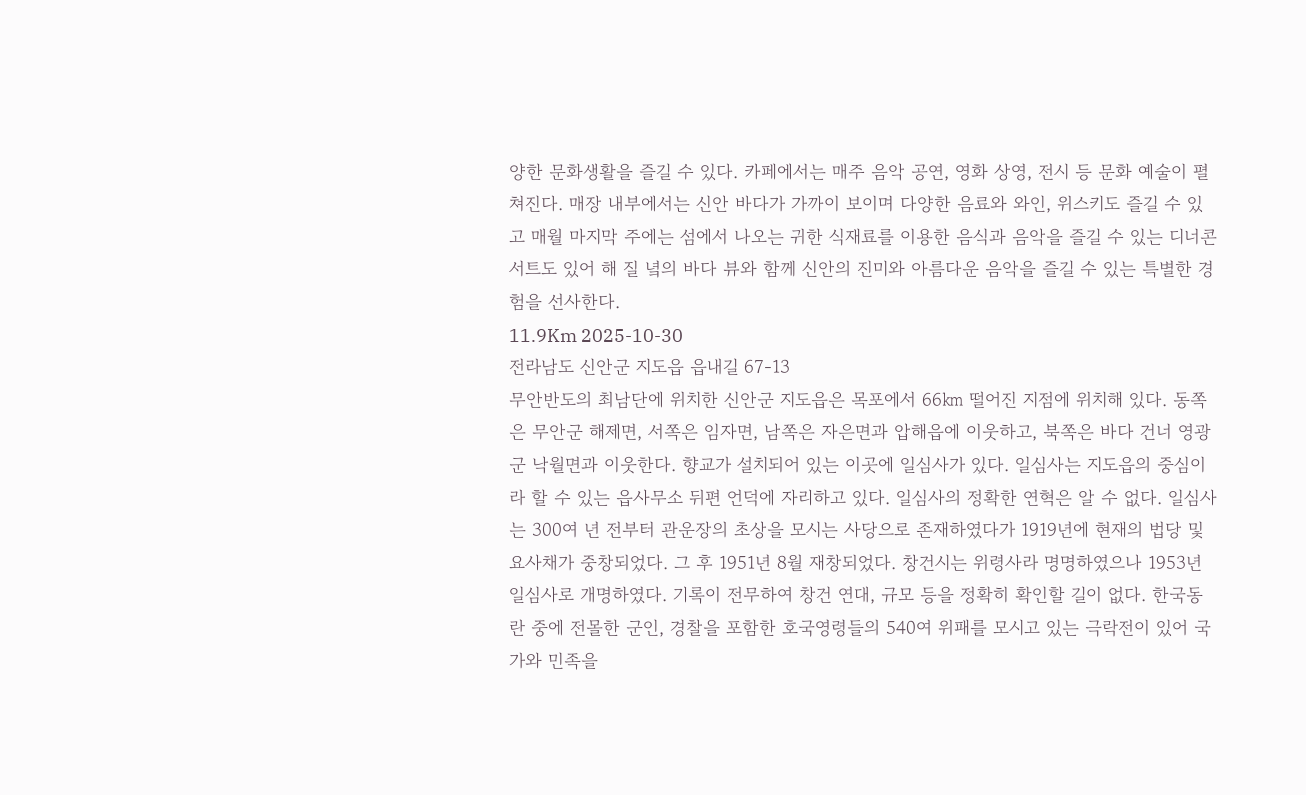양한 문화생활을 즐길 수 있다. 카페에서는 매주 음악 공연, 영화 상영, 전시 등 문화 예술이 펼쳐진다. 매장 내부에서는 신안 바다가 가까이 보이며 다양한 음료와 와인, 위스키도 즐길 수 있고 매월 마지막 주에는 섬에서 나오는 귀한 식재료를 이용한 음식과 음악을 즐길 수 있는 디너콘서트도 있어 해 질 녘의 바다 뷰와 함께 신안의 진미와 아름다운 음악을 즐길 수 있는 특별한 경험을 선사한다.
11.9Km 2025-10-30
전라남도 신안군 지도읍 읍내길 67-13
무안반도의 최남단에 위치한 신안군 지도읍은 목포에서 66㎞ 떨어진 지점에 위치해 있다. 동쪽은 무안군 해제면, 서쪽은 임자면, 남쪽은 자은면과 압해읍에 이웃하고, 북쪽은 바다 건너 영광군 낙월면과 이웃한다. 향교가 설치되어 있는 이곳에 일심사가 있다. 일심사는 지도읍의 중심이라 할 수 있는 읍사무소 뒤편 언덕에 자리하고 있다. 일심사의 정확한 연혁은 알 수 없다. 일심사는 300여 년 전부터 관운장의 초상을 모시는 사당으로 존재하였다가 1919년에 현재의 법당 및 요사채가 중창되었다. 그 후 1951년 8월 재창되었다. 창건시는 위령사라 명명하였으나 1953년 일심사로 개명하였다. 기록이 전무하여 창건 연대, 규모 등을 정확히 확인할 길이 없다. 한국동란 중에 전몰한 군인, 경찰을 포함한 호국영령들의 540여 위패를 모시고 있는 극락전이 있어 국가와 민족을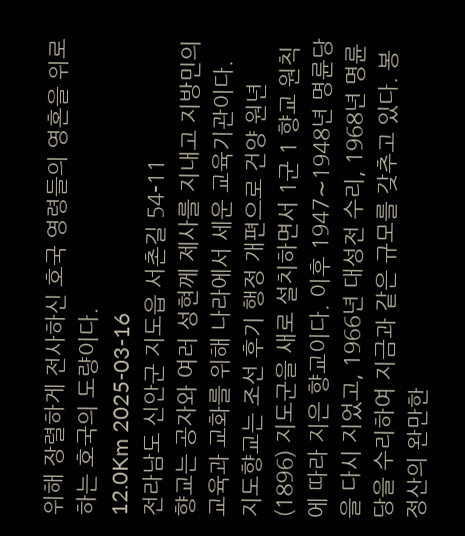위해 장렬하게 전사하신 호국 영령들의 영혼을 위로하는 호국의 도량이다.
12.0Km 2025-03-16
전라남도 신안군 지도읍 서촌길 54-11
향교는 공자와 여러 성현께 제사를 지내고 지방민의 교육과 교화를 위해 나라에서 세운 교육기관이다. 지도향교는 조선 후기 행정 개편으로 건양 원년(1896) 지도군을 새로 설치하면서 1군 1 향교 원칙에 따라 지은 향교이다. 이후 1947∼1948년 명륜당을 다시 지었고, 1966년 대성전 수리, 1968년 명륜당을 수리하여 지금과 같은 규모를 갖추고 있다. 봉정산의 완만한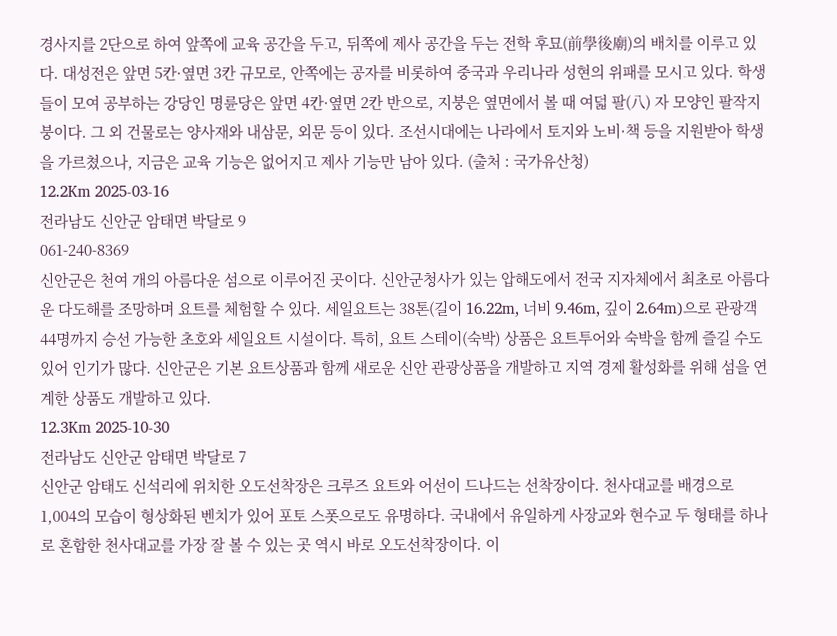경사지를 2단으로 하여 앞쪽에 교육 공간을 두고, 뒤쪽에 제사 공간을 두는 전학 후묘(前學後廟)의 배치를 이루고 있다. 대성전은 앞면 5칸·옆면 3칸 규모로, 안쪽에는 공자를 비롯하여 중국과 우리나라 성현의 위패를 모시고 있다. 학생들이 모여 공부하는 강당인 명륜당은 앞면 4칸·옆면 2칸 반으로, 지붕은 옆면에서 볼 때 여덟 팔(八) 자 모양인 팔작지붕이다. 그 외 건물로는 양사재와 내삼문, 외문 등이 있다. 조선시대에는 나라에서 토지와 노비·책 등을 지원받아 학생을 가르쳤으나, 지금은 교육 기능은 없어지고 제사 기능만 남아 있다. (출처 : 국가유산청)
12.2Km 2025-03-16
전라남도 신안군 암태면 박달로 9
061-240-8369
신안군은 천여 개의 아름다운 섬으로 이루어진 곳이다. 신안군청사가 있는 압해도에서 전국 지자체에서 최초로 아름다운 다도해를 조망하며 요트를 체험할 수 있다. 세일요트는 38톤(길이 16.22m, 너비 9.46m, 깊이 2.64m)으로 관광객 44명까지 승선 가능한 초호와 세일요트 시설이다. 특히, 요트 스테이(숙박) 상품은 요트투어와 숙박을 함께 즐길 수도 있어 인기가 많다. 신안군은 기본 요트상품과 함께 새로운 신안 관광상품을 개발하고 지역 경제 활성화를 위해 섬을 연계한 상품도 개발하고 있다.
12.3Km 2025-10-30
전라남도 신안군 암태면 박달로 7
신안군 암태도 신석리에 위치한 오도선착장은 크루즈 요트와 어선이 드나드는 선착장이다. 천사대교를 배경으로 1,004의 모습이 형상화된 벤치가 있어 포토 스폿으로도 유명하다. 국내에서 유일하게 사장교와 현수교 두 형태를 하나로 혼합한 천사대교를 가장 잘 볼 수 있는 곳 역시 바로 오도선착장이다. 이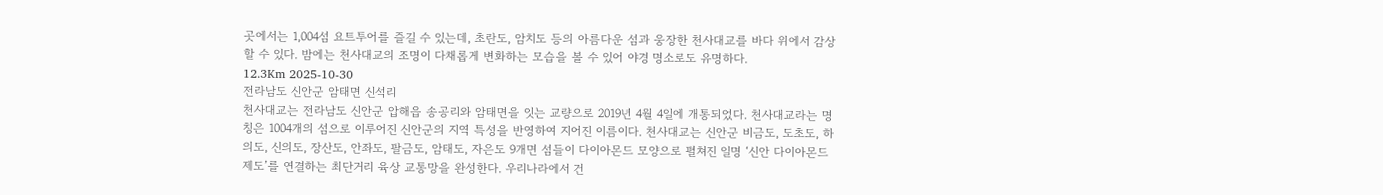곳에서는 1,004섬 요트투어를 즐길 수 있는데, 초란도, 암치도 등의 아름다운 섬과 웅장한 천사대교를 바다 위에서 감상할 수 있다. 밤에는 천사대교의 조명이 다채롭게 변화하는 모습을 볼 수 있어 야경 명소로도 유명하다.
12.3Km 2025-10-30
전라남도 신안군 암태면 신석리
천사대교는 전라남도 신안군 압해읍 송공리와 암태면을 잇는 교량으로 2019년 4월 4일에 개통되었다. 천사대교라는 명칭은 1004개의 섬으로 이루어진 신안군의 지역 특성을 반영하여 지어진 이름이다. 천사대교는 신안군 비금도, 도초도, 하의도, 신의도, 장산도, 안좌도, 팔금도, 암태도, 자은도 9개면 섬들이 다이아몬드 모양으로 펼쳐진 일명 ‘신안 다이아몬드 제도’를 연결하는 최단거리 육상 교통망을 완성한다. 우리나라에서 건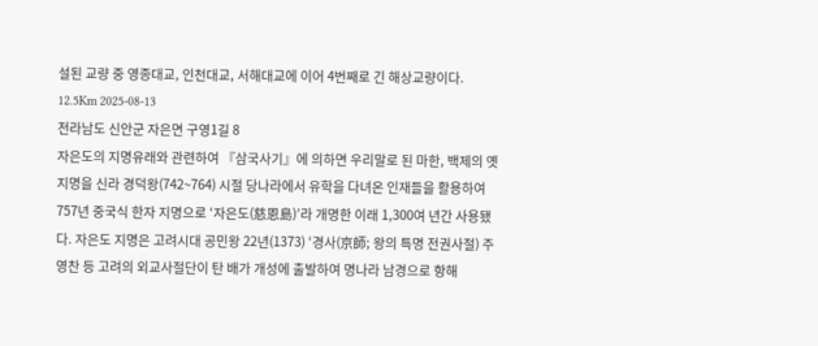설된 교량 중 영종대교, 인천대교, 서해대교에 이어 4번째로 긴 해상교량이다.
12.5Km 2025-08-13
전라남도 신안군 자은면 구영1길 8
자은도의 지명유래와 관련하여 『삼국사기』에 의하면 우리말로 된 마한, 백제의 옛 지명을 신라 경덕왕(742~764) 시절 당나라에서 유학을 다녀온 인재들을 활용하여 757년 중국식 한자 지명으로 ‘자은도(慈恩島)’라 개명한 이래 1,300여 년간 사용됐다. 자은도 지명은 고려시대 공민왕 22년(1373) ‘경사(京師; 왕의 특명 전권사절) 주영찬 등 고려의 외교사절단이 탄 배가 개성에 출발하여 명나라 남경으로 항해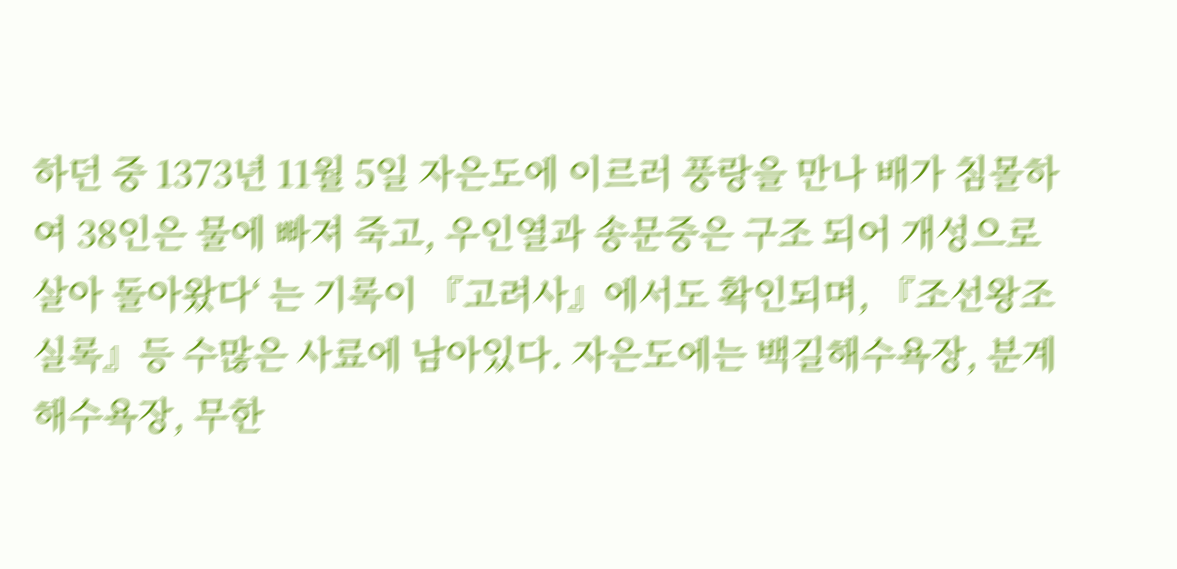하던 중 1373년 11월 5일 자은도에 이르러 풍랑을 만나 배가 침몰하여 38인은 물에 빠져 죽고, 우인열과 송문중은 구조 되어 개성으로 살아 돌아왔다‘ 는 기록이 『고려사』에서도 확인되며, 『조선왕조실록』등 수많은 사료에 남아있다. 자은도에는 백길해수욕장, 분계해수욕장, 무한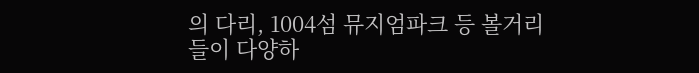의 다리, 1004섬 뮤지엄파크 등 볼거리들이 다양하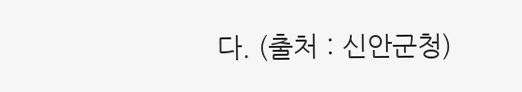다. (출처 : 신안군청)